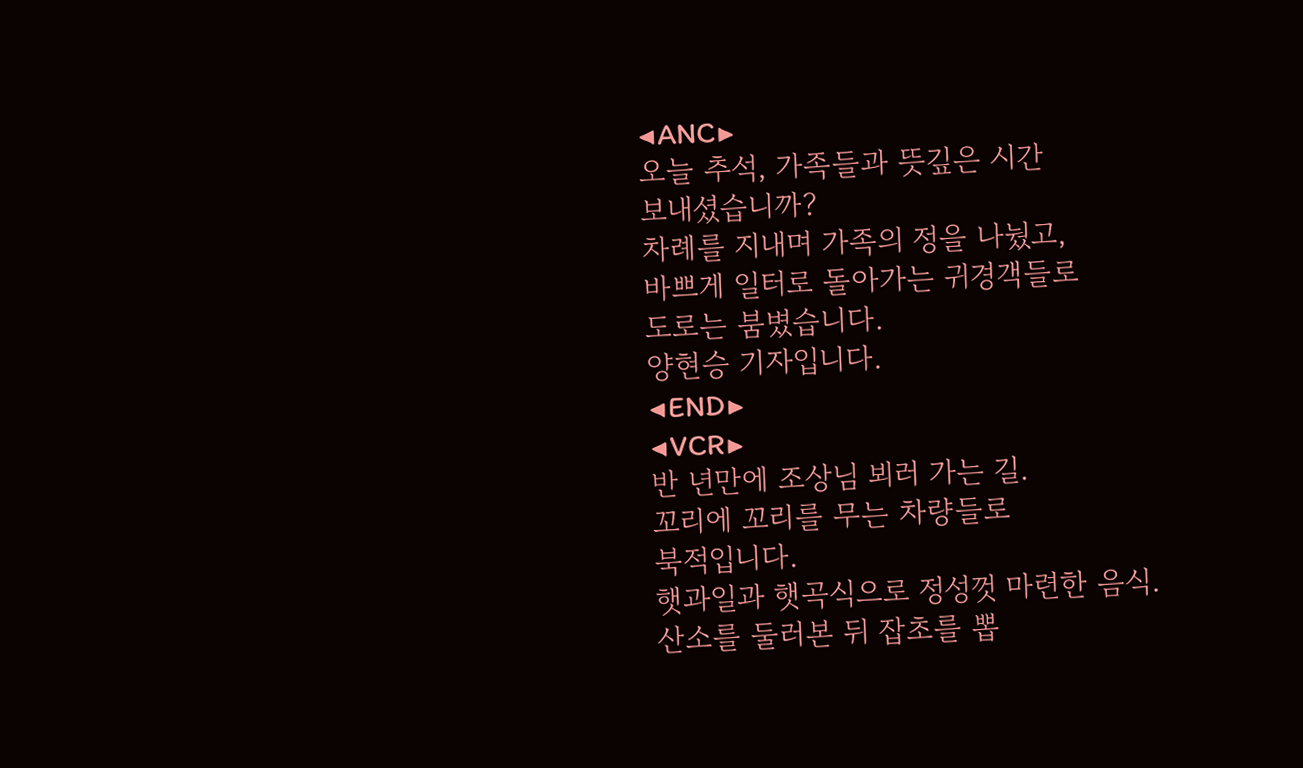◀ANC▶
오늘 추석, 가족들과 뜻깊은 시간
보내셨습니까?
차례를 지내며 가족의 정을 나눴고,
바쁘게 일터로 돌아가는 귀경객들로
도로는 붐볐습니다.
양현승 기자입니다.
◀END▶
◀VCR▶
반 년만에 조상님 뵈러 가는 길.
꼬리에 꼬리를 무는 차량들로
북적입니다.
햇과일과 햇곡식으로 정성껏 마련한 음식.
산소를 둘러본 뒤 잡초를 뽑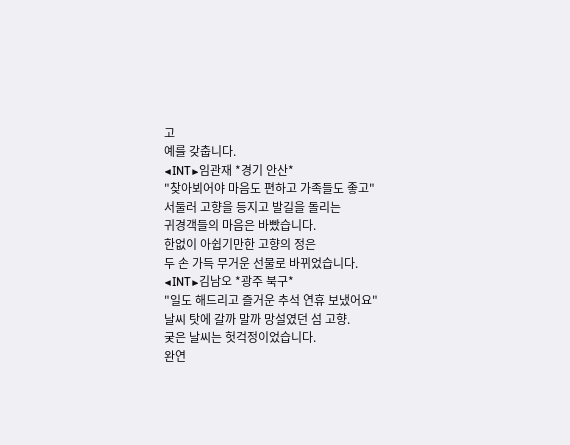고
예를 갖춥니다.
◀INT▶임관재 *경기 안산*
"찾아뵈어야 마음도 편하고 가족들도 좋고"
서둘러 고향을 등지고 발길을 돌리는
귀경객들의 마음은 바빴습니다.
한없이 아쉽기만한 고향의 정은
두 손 가득 무거운 선물로 바뀌었습니다.
◀INT▶김남오 *광주 북구*
"일도 해드리고 즐거운 추석 연휴 보냈어요"
날씨 탓에 갈까 말까 망설였던 섬 고향.
궂은 날씨는 헛걱정이었습니다.
완연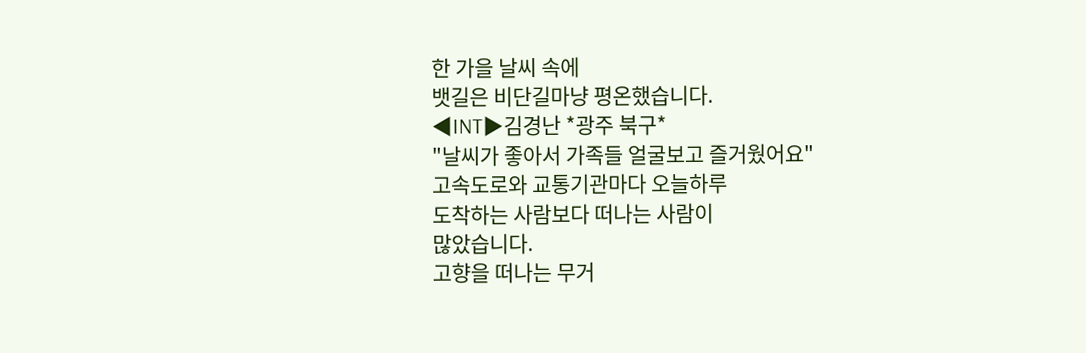한 가을 날씨 속에
뱃길은 비단길마냥 평온했습니다.
◀INT▶김경난 *광주 북구*
"날씨가 좋아서 가족들 얼굴보고 즐거웠어요"
고속도로와 교통기관마다 오늘하루
도착하는 사람보다 떠나는 사람이
많았습니다.
고향을 떠나는 무거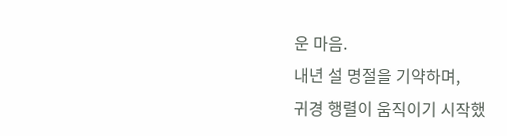운 마음.
내년 설 명절을 기약하며,
귀경 행렬이 움직이기 시작했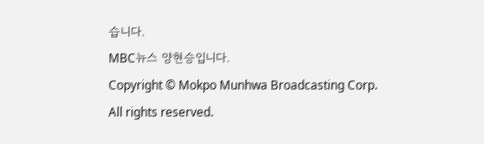습니다.
MBC뉴스 양현승입니다.
Copyright © Mokpo Munhwa Broadcasting Corp. All rights reserved.